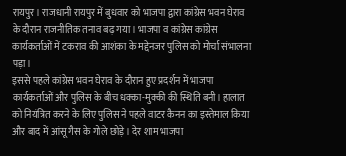रायपुर। राजधानी रायपुर में बुधवार को भाजपा द्वारा कांग्रेस भवन घेराव के दौरान राजनीतिक तनाव बढ़ गया। भाजपा व कांग्रेस कांग्रेस कार्यकर्ताओं में टकराव की आशंका के मद्देनजर पुलिस को मोर्चा संभालना पड़ा।
इससे पहले कांग्रेस भवन घेराव के दौरान हुए प्रदर्शन में भाजपा कार्यकर्ताओं और पुलिस के बीच धक्का-मुक्की की स्थिति बनी। हालात को नियंत्रित करने के लिए पुलिस ने पहले वाटर कैनन का इस्तेमाल किया और बाद में आंसू गैस के गोले छोड़े। देर शाम भाजपा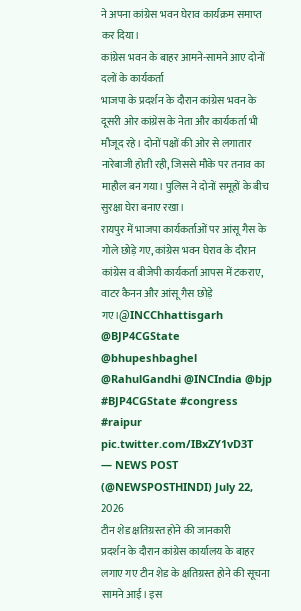ने अपना कांग्रेस भवन घेराव कार्यक्रम समाप्त कर दिया।
कांग्रेस भवन के बाहर आमने-सामने आए दोनों दलों के कार्यकर्ता
भाजपा के प्रदर्शन के दौरान कांग्रेस भवन के दूसरी ओर कांग्रेस के नेता और कार्यकर्ता भी मौजूद रहे। दोनों पक्षों की ओर से लगातार नारेबाजी होती रही, जिससे मौके पर तनाव का माहौल बन गया। पुलिस ने दोनों समूहों के बीच सुरक्षा घेरा बनाए रखा।
रायपुर में भाजपा कार्यकर्ताओं पर आंसू गैस के गोले छोड़े गए, कांग्रेस भवन घेराव के दौरान कांग्रेस व बीजेपी कार्यकर्ता आपस में टकराए, वाटर कैनन और आंसू गैस छोड़े गए।@INCChhattisgarh @BJP4CGState @bhupeshbaghel @RahulGandhi @INCIndia @bjp #BJP4CGState #congress #raipur pic.twitter.com/IBxZY1vD3T
— NEWS POST (@NEWSPOSTHINDI) July 22, 2026
टीन शेड क्षतिग्रस्त होने की जानकारी
प्रदर्शन के दौरान कांग्रेस कार्यालय के बाहर लगाए गए टीन शेड के क्षतिग्रस्त होने की सूचना सामने आई। इस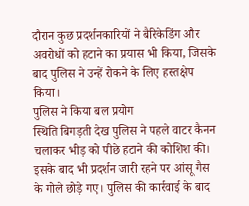दौरान कुछ प्रदर्शनकारियों ने बैरिकेडिंग और अवरोधों को हटाने का प्रयास भी किया, जिसके बाद पुलिस ने उन्हें रोकने के लिए हस्तक्षेप किया।
पुलिस ने किया बल प्रयोग
स्थिति बिगड़ती देख पुलिस ने पहले वाटर कैनन चलाकर भीड़ को पीछे हटाने की कोशिश की। इसके बाद भी प्रदर्शन जारी रहने पर आंसू गैस के गोले छोड़े गए। पुलिस की कार्रवाई के बाद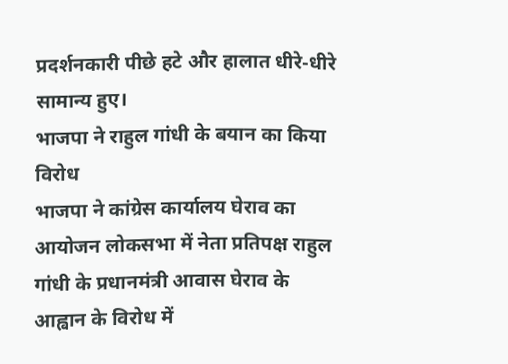प्रदर्शनकारी पीछे हटे और हालात धीरे-धीरे सामान्य हुए।
भाजपा ने राहुल गांधी के बयान का किया विरोध
भाजपा ने कांग्रेस कार्यालय घेराव का आयोजन लोकसभा में नेता प्रतिपक्ष राहुल गांधी के प्रधानमंत्री आवास घेराव के आह्वान के विरोध में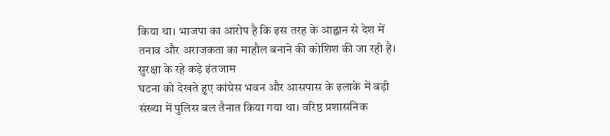किया था। भाजपा का आरोप है कि इस तरह के आह्वान से देश में तनाव और अराजकता का माहौल बनाने की कोशिश की जा रही है।
सुरक्षा के रहे कड़े इंतजाम
घटना को देखते हुए कांग्रेस भवन और आसपास के इलाके में बड़ी संख्या में पुलिस बल तैनात किया गया था। वरिष्ठ प्रशासनिक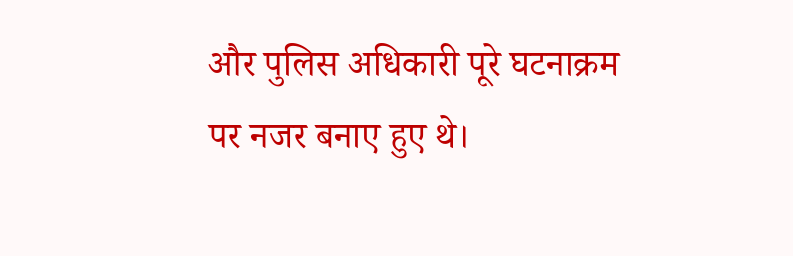और पुलिस अधिकारी पूरे घटनाक्रम पर नजर बनाए हुए थे।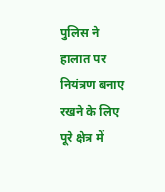पुलिस ने हालात पर नियंत्रण बनाए रखने के लिए पूरे क्षेत्र में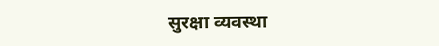सुरक्षा व्यवस्था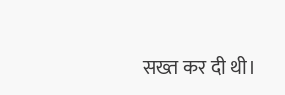सख्त कर दी थी।